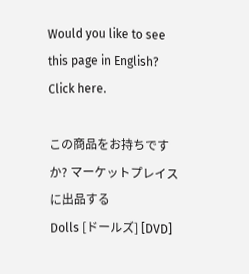Would you like to see this page in English? Click here.

この商品をお持ちですか? マーケットプレイスに出品する
Dolls [ドールズ] [DVD]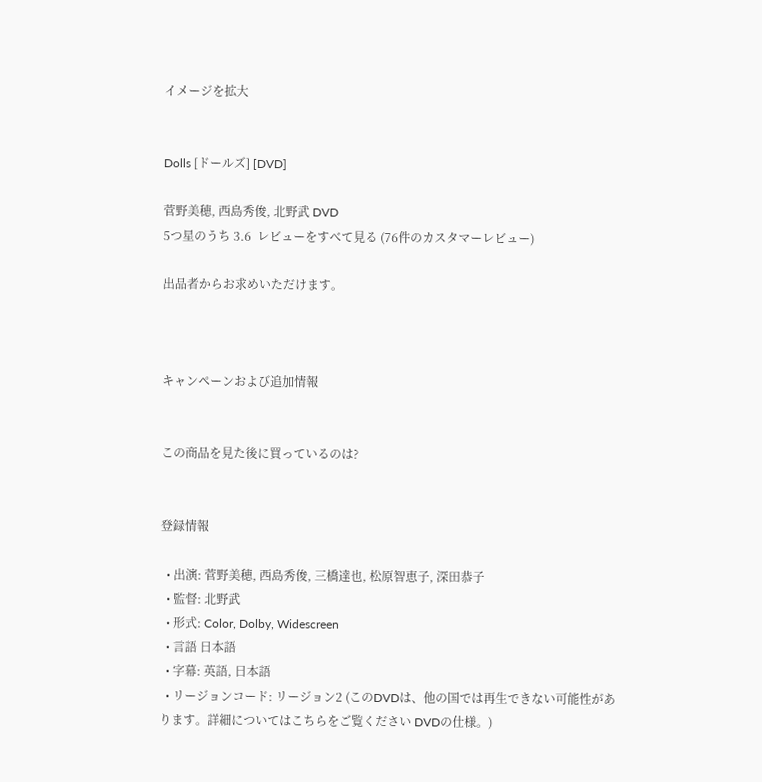イメージを拡大


Dolls [ドールズ] [DVD]

菅野美穂, 西島秀俊, 北野武 DVD
5つ星のうち 3.6  レビューをすべて見る (76件のカスタマーレビュー)

出品者からお求めいただけます。



キャンペーンおよび追加情報


この商品を見た後に買っているのは?


登録情報

  • 出演: 菅野美穂, 西島秀俊, 三橋達也, 松原智恵子, 深田恭子
  • 監督: 北野武
  • 形式: Color, Dolby, Widescreen
  • 言語 日本語
  • 字幕: 英語, 日本語
  • リージョンコード: リージョン2 (このDVDは、他の国では再生できない可能性があります。詳細についてはこちらをご覧ください DVDの仕様。)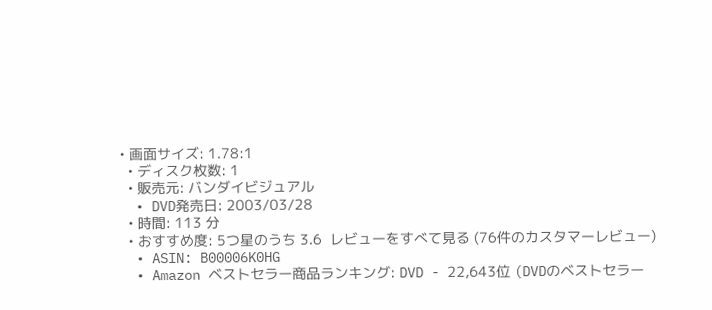• 画面サイズ: 1.78:1
  • ディスク枚数: 1
  • 販売元: バンダイビジュアル
  • DVD発売日: 2003/03/28
  • 時間: 113 分
  • おすすめ度: 5つ星のうち 3.6  レビューをすべて見る (76件のカスタマーレビュー)
  • ASIN: B00006K0HG
  • Amazon ベストセラー商品ランキング: DVD - 22,643位 (DVDのベストセラー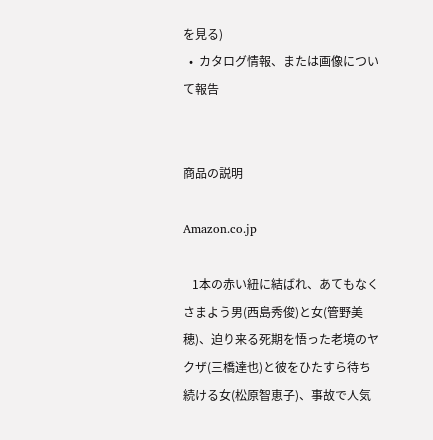を見る)
  •  カタログ情報、または画像について報告


商品の説明

Amazon.co.jp

   1本の赤い紐に結ばれ、あてもなくさまよう男(西島秀俊)と女(管野美穂)、迫り来る死期を悟った老境のヤクザ(三橋達也)と彼をひたすら待ち続ける女(松原智恵子)、事故で人気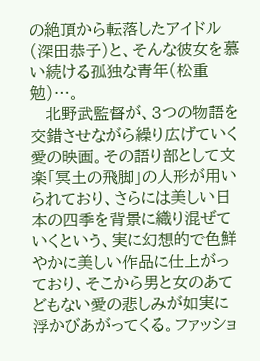の絶頂から転落したアイドル(深田恭子)と、そんな彼女を慕い続ける孤独な青年(松重勉)…。
   北野武監督が、3つの物語を交錯させながら繰り広げていく愛の映画。その語り部として文楽「冥土の飛脚」の人形が用いられており、さらには美しい日本の四季を背景に織り混ぜていくという、実に幻想的で色鮮やかに美しい作品に仕上がっており、そこから男と女のあてどもない愛の悲しみが如実に浮かびあがってくる。ファッショ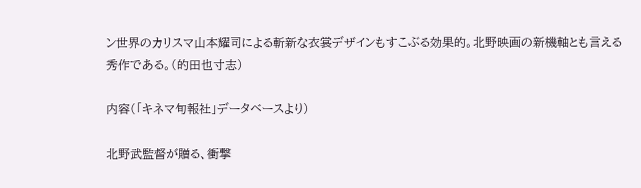ン世界のカリスマ山本耀司による斬新な衣裳デザインもすこぶる効果的。北野映画の新機軸とも言える秀作である。(的田也寸志)

内容(「キネマ旬報社」データベースより)

北野武監督が贈る、衝撃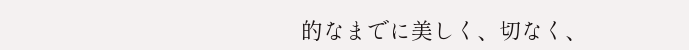的なまでに美しく、切なく、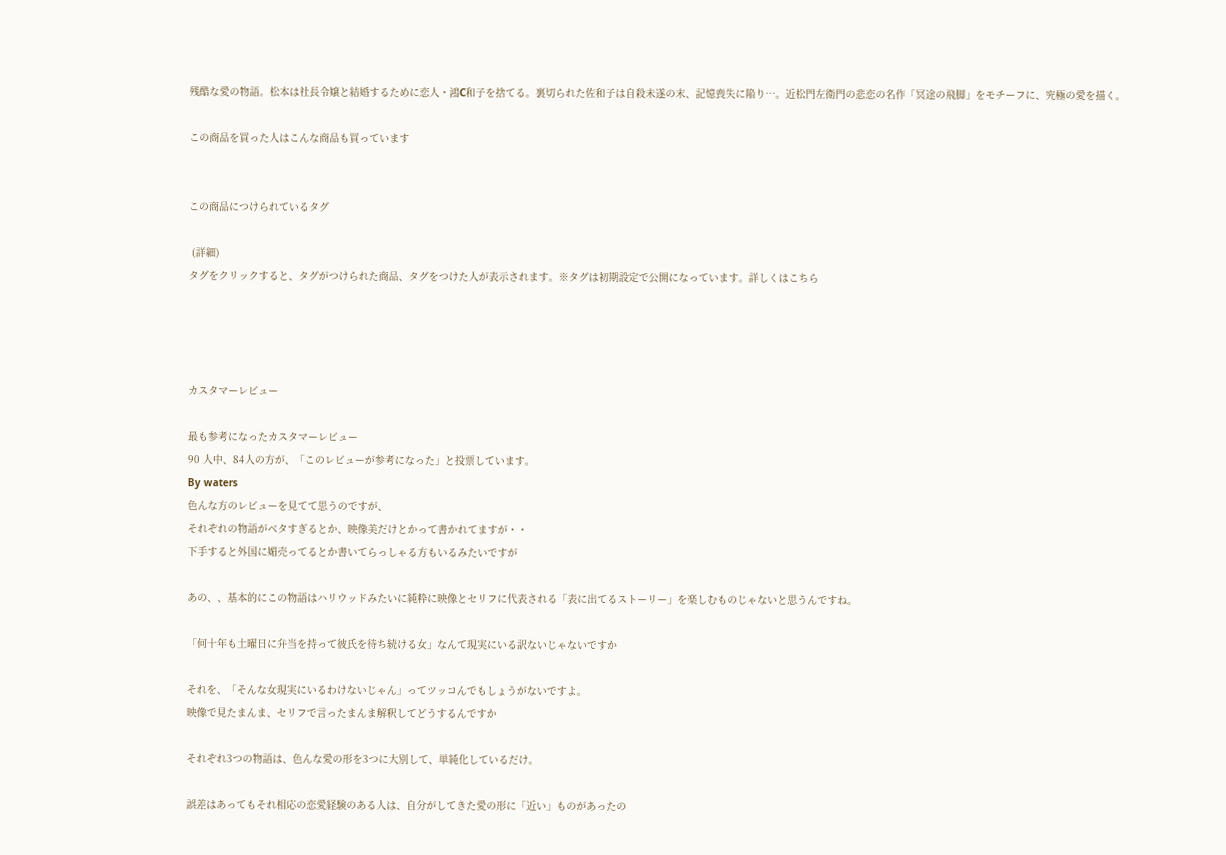残酷な愛の物語。松本は社長令嬢と結婚するために恋人・鴻C和子を捨てる。裏切られた佐和子は自殺未遂の末、記憶喪失に陥り…。近松門左衛門の悲恋の名作「冥途の飛脚」をモチーフに、究極の愛を描く。

この商品を買った人はこんな商品も買っています


この商品につけられているタグ

 (詳細)
タグをクリックすると、タグがつけられた商品、タグをつけた人が表示されます。※タグは初期設定で公開になっています。詳しくはこちら




カスタマーレビュー

最も参考になったカスタマーレビュー
90 人中、84人の方が、「このレビューが参考になった」と投票しています。
By waters
色んな方のレビューを見てて思うのですが、
それぞれの物語がベタすぎるとか、映像美だけとかって書かれてますが・・
下手すると外国に媚売ってるとか書いてらっしゃる方もいるみたいですが

あの、、基本的にこの物語はハリウッドみたいに純粋に映像とセリフに代表される「表に出てるストーリー」を楽しむものじゃないと思うんですね。

「何十年も土曜日に弁当を持って彼氏を待ち続ける女」なんて現実にいる訳ないじゃないですか

それを、「そんな女現実にいるわけないじゃん」ってツッコんでもしょうがないですよ。
映像で見たまんま、セリフで言ったまんま解釈してどうするんですか

それぞれ3つの物語は、色んな愛の形を3つに大別して、単純化しているだけ。

誤差はあってもそれ相応の恋愛経験のある人は、自分がしてきた愛の形に「近い」ものがあったの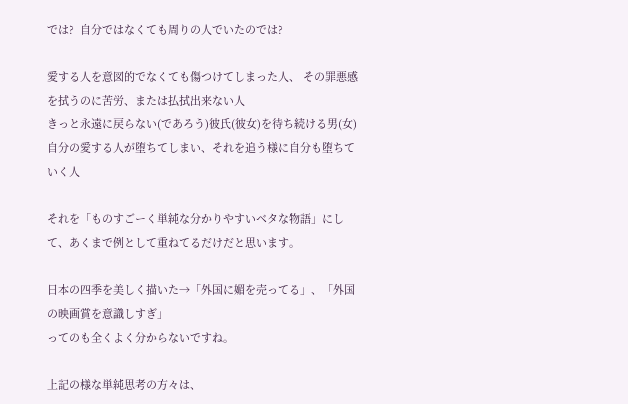では?  自分ではなくても周りの人でいたのでは?

愛する人を意図的でなくても傷つけてしまった人、 その罪悪感を拭うのに苦労、または払拭出来ない人
きっと永遠に戻らない(であろう)彼氏(彼女)を待ち続ける男(女)
自分の愛する人が堕ちてしまい、それを追う様に自分も堕ちていく人

それを「ものすごーく単純な分かりやすいベタな物語」にして、あくまで例として重ねてるだけだと思います。

日本の四季を美しく描いた→「外国に媚を売ってる」、「外国の映画賞を意識しすぎ」
ってのも全くよく分からないですね。

上記の様な単純思考の方々は、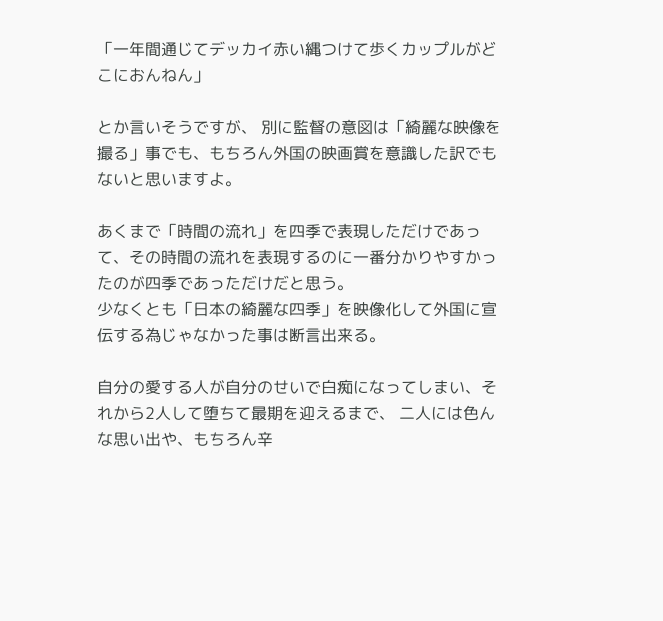「一年間通じてデッカイ赤い縄つけて歩くカップルがどこにおんねん」

とか言いそうですが、 別に監督の意図は「綺麗な映像を撮る」事でも、もちろん外国の映画賞を意識した訳でもないと思いますよ。

あくまで「時間の流れ」を四季で表現しただけであって、その時間の流れを表現するのに一番分かりやすかったのが四季であっただけだと思う。
少なくとも「日本の綺麗な四季」を映像化して外国に宣伝する為じゃなかった事は断言出来る。

自分の愛する人が自分のせいで白痴になってしまい、それから2人して堕ちて最期を迎えるまで、 二人には色んな思い出や、もちろん辛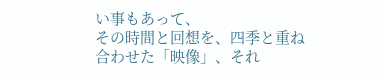い事もあって、
その時間と回想を、四季と重ね合わせた「映像」、それ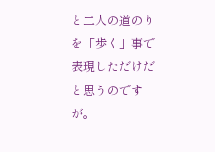と二人の道のりを「歩く」事で表現しただけだと思うのですが。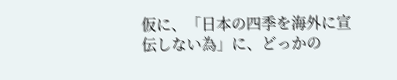仮に、「日本の四季を海外に宣伝しない為」に、どっかの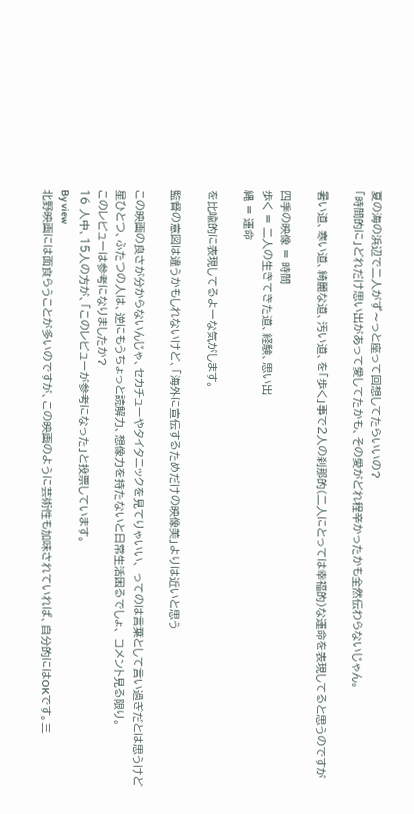夏の海の浜辺で二人がず〜っと座って回想してたらいいの?
「時間的に」どれだけ思い出があって愛してたかも、その愛がどれ程辛かったかも全然伝わらないじゃん。

暑い道、寒い道、綺麗な道、汚い道、を「歩く」事で2人の刹那的(二人にとっては幸福的)な運命を表現してると思うのですが

四季の映像 = 時間
歩く = 二人の生きてきた道、経験、思い出
縄 = 運命

を比喩的に表現してるよーな気がします。

監督の意図は違うかもしれないけど、「海外に宣伝するためだけの映像美」よりは近いと思う

この映画の良さが分からないんじゃ、セカチューやタイタニックを見てりゃいい、 ってのは言葉として言い過ぎだとは思うけど
星ひとつ、ふたつの人は、逆にもうちょっと読解力、想像力を持たないと日常生活困るでしょ、 コメント見る限り。
このレビューは参考になりましたか?
16 人中、15人の方が、「このレビューが参考になった」と投票しています。
By view
北野映画には面食らうことが多いのですが、この映画のように芸術性も加味されていれば、自分的にはOKです。三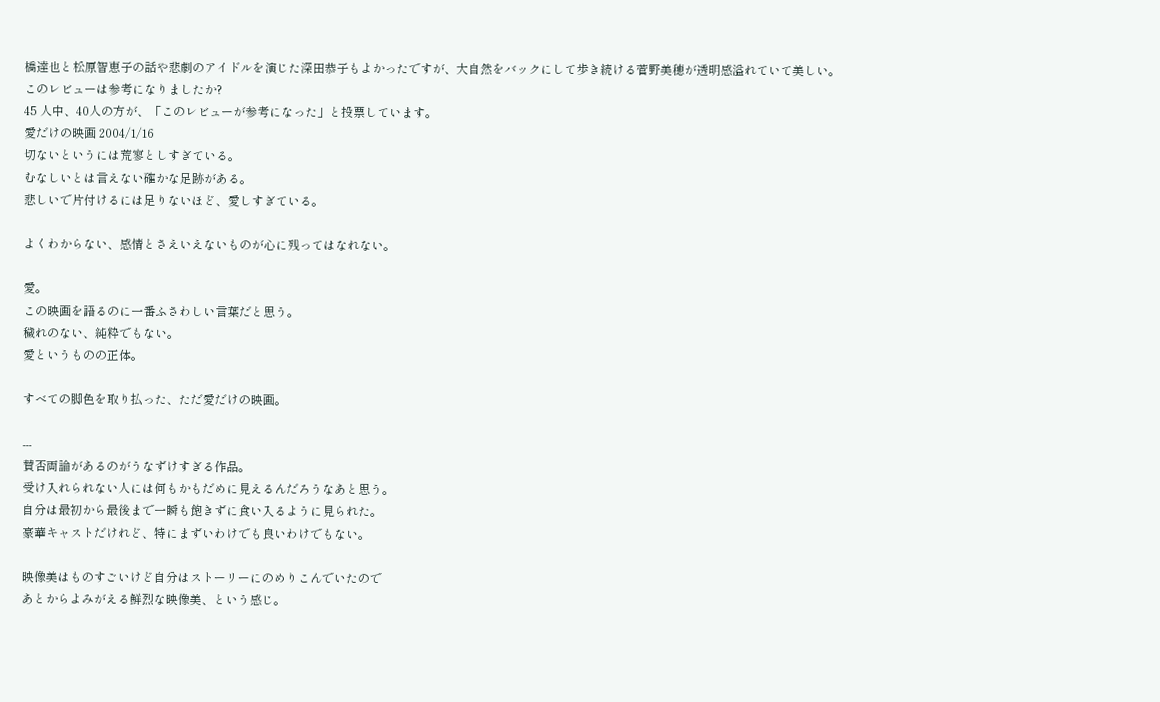橋達也と松原智恵子の話や悲劇のアイドルを演じた深田恭子もよかったですが、大自然をバックにして歩き続ける菅野美穂が透明感溢れていて美しい。
このレビューは参考になりましたか?
45 人中、40人の方が、「このレビューが参考になった」と投票しています。
愛だけの映画 2004/1/16
切ないというには荒寥としすぎている。
むなしいとは言えない確かな足跡がある。
悲しいで片付けるには足りないほど、愛しすぎている。

よくわからない、感情とさえいえないものが心に残ってはなれない。

愛。
この映画を語るのに一番ふさわしい言葉だと思う。
穢れのない、純粋でもない。
愛というものの正体。

すべての脚色を取り払った、ただ愛だけの映画。

---
賛否両論があるのがうなずけすぎる作品。
受け入れられない人には何もかもだめに見えるんだろうなあと思う。
自分は最初から最後まで一瞬も飽きずに食い入るように見られた。
豪華キャストだけれど、特にまずいわけでも良いわけでもない。

映像美はものすごいけど自分はストーリーにのめりこんでいたので
あとからよみがえる鮮烈な映像美、という感じ。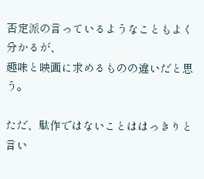否定派の言っているようなこともよく分かるが、
趣味と映画に求めるものの違いだと思う。

ただ、駄作ではないことははっきりと言い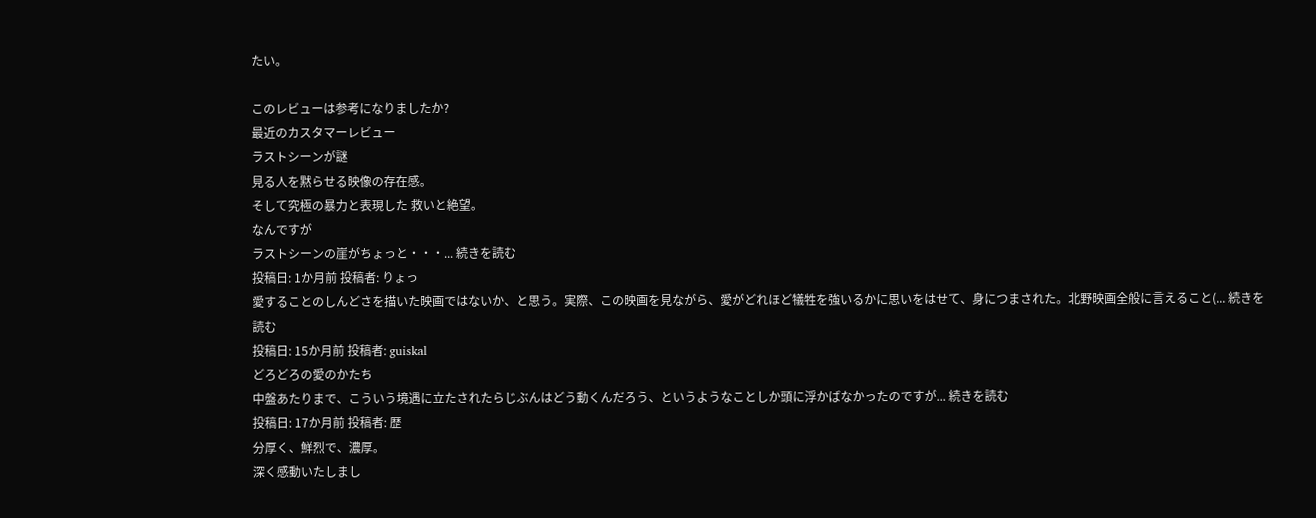たい。

このレビューは参考になりましたか?
最近のカスタマーレビュー
ラストシーンが謎
見る人を黙らせる映像の存在感。
そして究極の暴力と表現した 救いと絶望。
なんですが
ラストシーンの崖がちょっと・・・... 続きを読む
投稿日: 1か月前 投稿者: りょっ
愛することのしんどさを描いた映画ではないか、と思う。実際、この映画を見ながら、愛がどれほど犠牲を強いるかに思いをはせて、身につまされた。北野映画全般に言えること(... 続きを読む
投稿日: 15か月前 投稿者: guiskal
どろどろの愛のかたち
中盤あたりまで、こういう境遇に立たされたらじぶんはどう動くんだろう、というようなことしか頭に浮かばなかったのですが... 続きを読む
投稿日: 17か月前 投稿者: 歴
分厚く、鮮烈で、濃厚。
深く感動いたしまし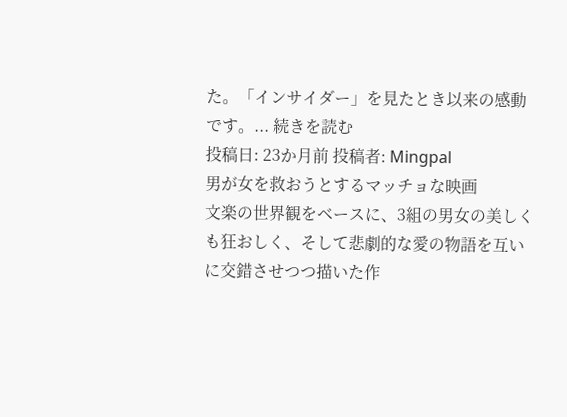た。「インサイダー」を見たとき以来の感動です。... 続きを読む
投稿日: 23か月前 投稿者: Mingpal
男が女を救おうとするマッチョな映画
文楽の世界観をベースに、3組の男女の美しくも狂おしく、そして悲劇的な愛の物語を互いに交錯させつつ描いた作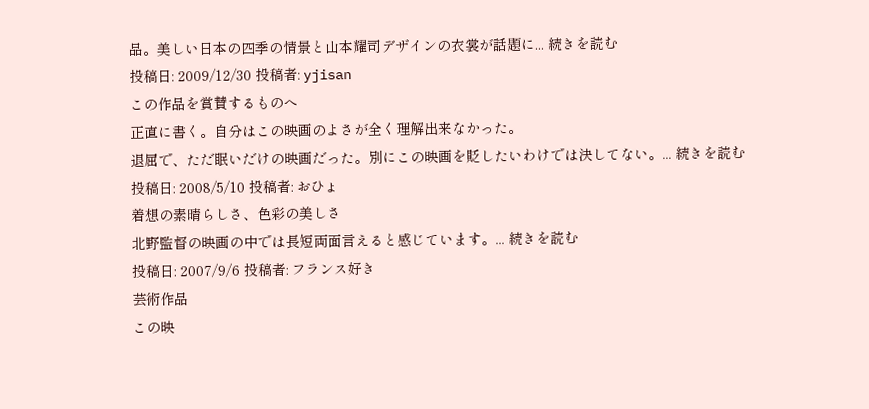品。美しい日本の四季の情景と山本耀司デザインの衣裳が話題に... 続きを読む
投稿日: 2009/12/30 投稿者: yjisan
この作品を賞賛するものへ
正直に書く。自分はこの映画のよさが全く理解出来なかった。
退屈で、ただ眠いだけの映画だった。別にこの映画を貶したいわけでは決してない。... 続きを読む
投稿日: 2008/5/10 投稿者: おひょ
着想の素晴らしさ、色彩の美しさ
北野監督の映画の中では長短両面言えると感じています。... 続きを読む
投稿日: 2007/9/6 投稿者: フランス好き
芸術作品
この映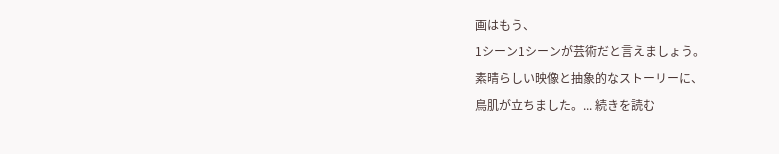画はもう、
1シーン1シーンが芸術だと言えましょう。
素晴らしい映像と抽象的なストーリーに、
鳥肌が立ちました。... 続きを読む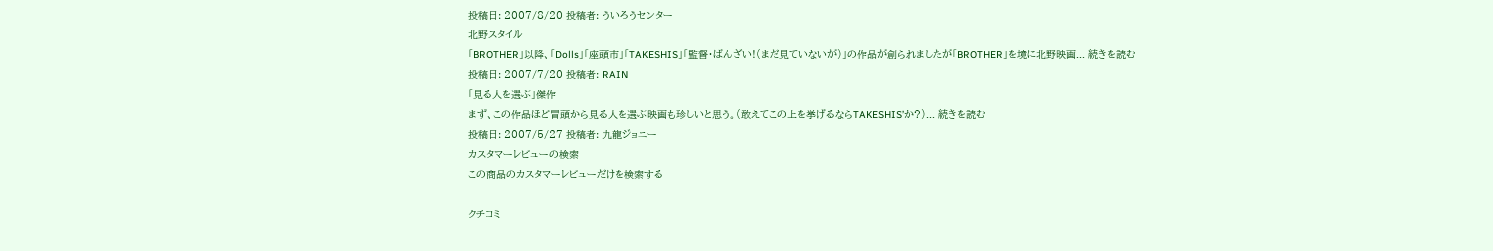投稿日: 2007/8/20 投稿者: ういろうセンター
北野スタイル
「BROTHER」以降、「Dolls」「座頭市」「TAKESHIS」「監督・ばんざい!(まだ見ていないが)」の作品が創られましたが「BROTHER」を境に北野映画... 続きを読む
投稿日: 2007/7/20 投稿者: RAIN
「見る人を選ぶ」傑作
まず、この作品ほど冒頭から見る人を選ぶ映画も珍しいと思う。(敢えてこの上を挙げるならTAKESHIS’か?)... 続きを読む
投稿日: 2007/5/27 投稿者: 九龍ジョニー
カスタマーレビューの検索
この商品のカスタマーレビューだけを検索する

クチコミ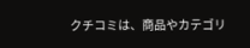クチコミは、商品やカテゴリ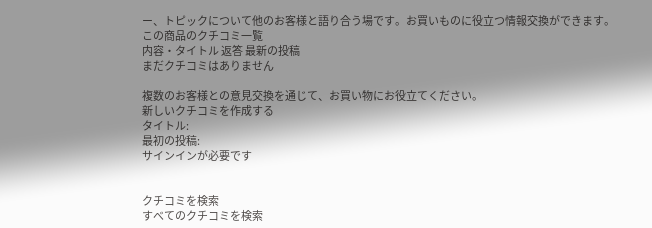ー、トピックについて他のお客様と語り合う場です。お買いものに役立つ情報交換ができます。
この商品のクチコミ一覧
内容・タイトル 返答 最新の投稿
まだクチコミはありません

複数のお客様との意見交換を通じて、お買い物にお役立てください。
新しいクチコミを作成する
タイトル:
最初の投稿:
サインインが必要です


クチコミを検索
すべてのクチコミを検索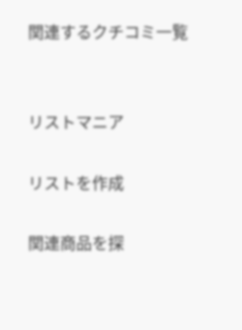関連するクチコミ一覧


リストマニア

リストを作成

関連商品を探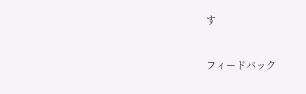す


フィードバック